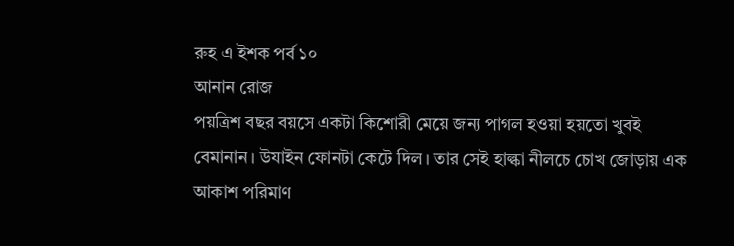রুহ এ ইশক পর্ব ১০
আনান রোজ
পয়ত্রিশ বছর বয়সে একটা কিশোরী মেয়ে জন্য পাগল হওয়া হয়তো খুবই বেমানান। উযাইন ফোনটা কেটে দিল। তার সেই হাল্কা নীলচে চোখ জোড়ায় এক আকাশ পরিমাণ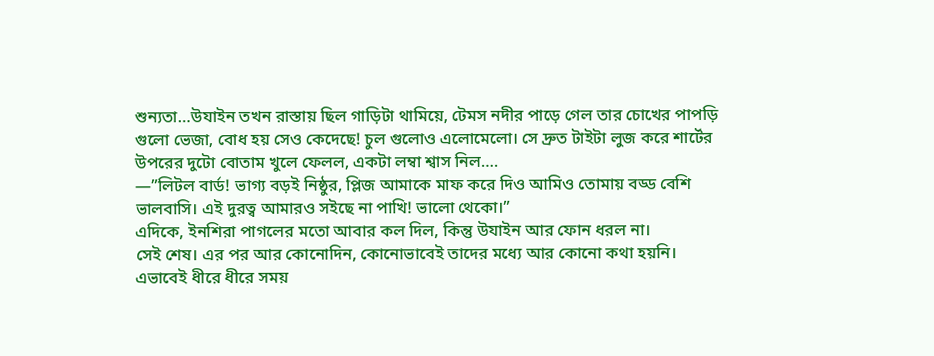শুন্যতা…উযাইন তখন রাস্তায় ছিল গাড়িটা থামিয়ে, টেমস নদীর পাড়ে গেল তার চোখের পাপড়ি গুলো ভেজা, বোধ হয় সেও কেদেছে! চুল গুলোও এলোমেলো। সে দ্রুত টাইটা লুজ করে শার্টের উপরের দুটো বোতাম খুলে ফেলল, একটা লম্বা শ্বাস নিল….
—”লিটল বার্ড! ভাগ্য বড়ই নিষ্ঠুর, প্লিজ আমাকে মাফ করে দিও আমিও তোমায় বড্ড বেশি ভালবাসি। এই দুরত্ব আমারও সইছে না পাখি! ভালো থেকো।”
এদিকে, ইনশিরা পাগলের মতো আবার কল দিল, কিন্তু উযাইন আর ফোন ধরল না।
সেই শেষ। এর পর আর কোনোদিন, কোনোভাবেই তাদের মধ্যে আর কোনো কথা হয়নি।
এভাবেই ধীরে ধীরে সময়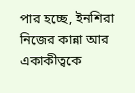পার হচ্ছে, ইনশিরা নিজের কান্না আর একাকীত্বকে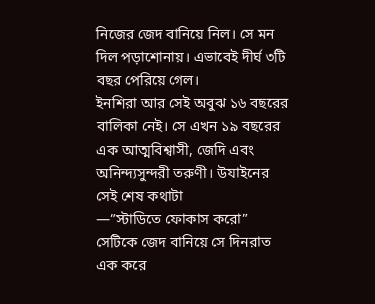নিজের জেদ বানিয়ে নিল। সে মন দিল পড়াশোনায়। এভাবেই দীর্ঘ ৩টি বছর পেরিয়ে গেল।
ইনশিরা আর সেই অবুঝ ১৬ বছরের বালিকা নেই। সে এখন ১৯ বছরের এক আত্মবিশ্বাসী, জেদি এবং অনিন্দ্যসুন্দরী তরুণী। উযাইনের সেই শেষ কথাটা
—”স্টাডিতে ফোকাস করো”
সেটিকে জেদ বানিয়ে সে দিনরাত এক করে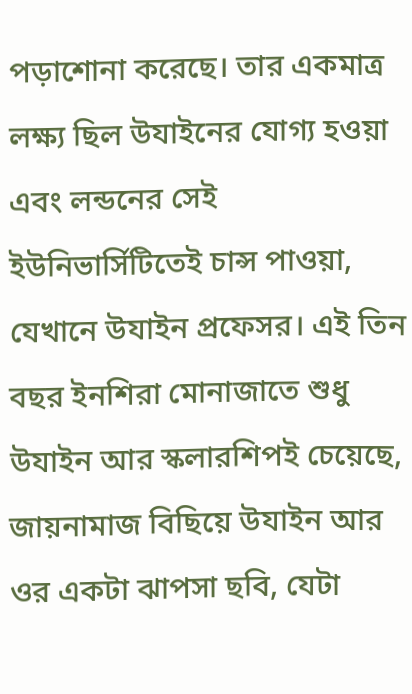পড়াশোনা করেছে। তার একমাত্র লক্ষ্য ছিল উযাইনের যোগ্য হওয়া এবং লন্ডনের সেই ইউনিভার্সিটিতেই চান্স পাওয়া, যেখানে উযাইন প্রফেসর। এই তিন বছর ইনশিরা মোনাজাতে শুধু উযাইন আর স্কলারশিপই চেয়েছে, জায়নামাজ বিছিয়ে উযাইন আর ওর একটা ঝাপসা ছবি, যেটা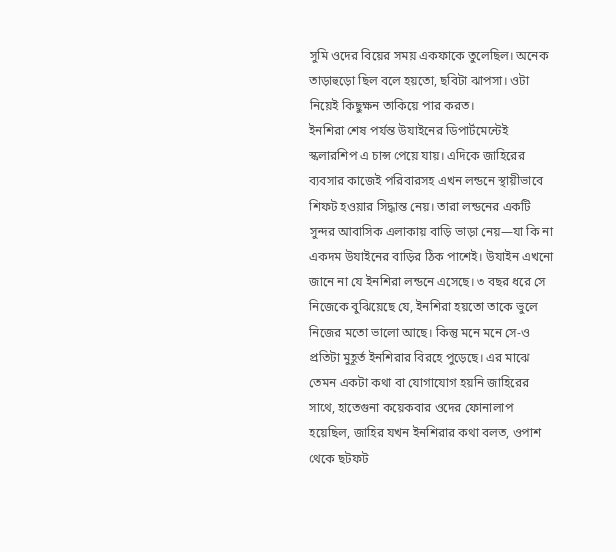সুমি ওদের বিয়ের সময় একফাকে তুলেছিল। অনেক তাড়াহুড়ো ছিল বলে হয়তো, ছবিটা ঝাপসা। ওটা নিয়েই কিছুক্ষন তাকিয়ে পার করত।
ইনশিরা শেষ পর্যন্ত উযাইনের ডিপার্টমেন্টেই স্কলারশিপ এ চান্স পেয়ে যায়। এদিকে জাহিরের ব্যবসার কাজেই পরিবারসহ এখন লন্ডনে স্থায়ীভাবে শিফট হওয়ার সিদ্ধান্ত নেয়। তারা লন্ডনের একটি সুন্দর আবাসিক এলাকায় বাড়ি ভাড়া নেয়—যা কি না একদম উযাইনের বাড়ির ঠিক পাশেই। উযাইন এখনো জানে না যে ইনশিরা লন্ডনে এসেছে। ৩ বছর ধরে সে নিজেকে বুঝিয়েছে যে, ইনশিরা হয়তো তাকে ভুলে নিজের মতো ভালো আছে। কিন্তু মনে মনে সে-ও প্রতিটা মুহূর্ত ইনশিরার বিরহে পুড়েছে। এর মাঝে তেমন একটা কথা বা যোগাযোগ হয়নি জাহিরের সাথে, হাতেগুনা কয়েকবার ওদের ফোনালাপ হয়েছিল, জাহির যখন ইনশিরার কথা বলত, ওপাশ থেকে ছটফট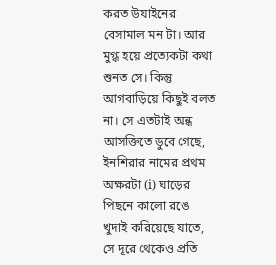করত উযাইনের বেসামাল মন টা। আর মুগ্ধ হয়ে প্রত্যেকটা কথা শুনত সে। কিন্তু আগবাড়িয়ে কিছুই বলত না। সে এতটাই অন্ধ আসক্তিতে ডুবে গেছে, ইনশিরার নামের প্রথম অক্ষরটা (i) ঘাড়ের পিছনে কালো রঙে খুদাই করিয়েছে যাতে, সে দূরে থেকেও প্রতি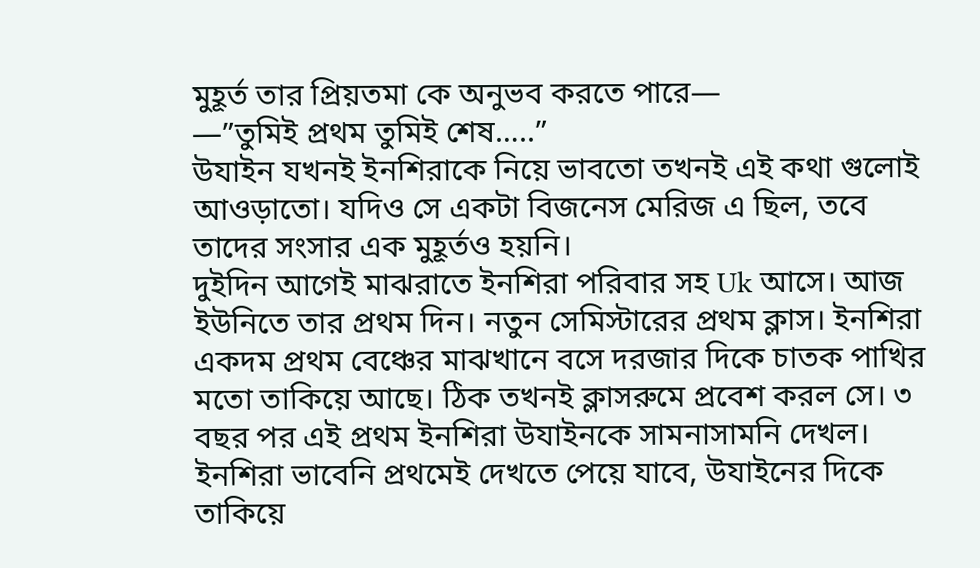মুহূর্ত তার প্রিয়তমা কে অনুভব করতে পারে—
—”তুমিই প্রথম তুমিই শেষ…..”
উযাইন যখনই ইনশিরাকে নিয়ে ভাবতো তখনই এই কথা গুলোই আওড়াতো। যদিও সে একটা বিজনেস মেরিজ এ ছিল, তবে তাদের সংসার এক মুহূর্তও হয়নি।
দুইদিন আগেই মাঝরাতে ইনশিরা পরিবার সহ Uk আসে। আজ ইউনিতে তার প্রথম দিন। নতুন সেমিস্টারের প্রথম ক্লাস। ইনশিরা একদম প্রথম বেঞ্চের মাঝখানে বসে দরজার দিকে চাতক পাখির মতো তাকিয়ে আছে। ঠিক তখনই ক্লাসরুমে প্রবেশ করল সে। ৩ বছর পর এই প্রথম ইনশিরা উযাইনকে সামনাসামনি দেখল। ইনশিরা ভাবেনি প্রথমেই দেখতে পেয়ে যাবে, উযাইনের দিকে তাকিয়ে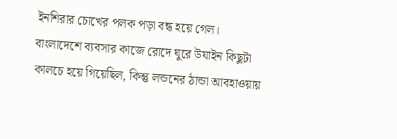ইনশিরার চোখের পলক পড়া বন্ধ হয়ে গেল।
বাংলাদেশে ব্যবসার কাজে রোদে ঘুরে উযাইন কিছুটা কালচে হয়ে গিয়েছিল, কিন্তু লন্ডনের ঠান্ডা আবহাওয়ায়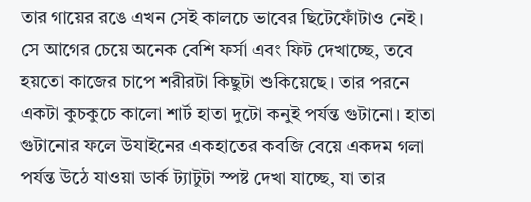তার গায়ের রঙে এখন সেই কালচে ভাবের ছিটেফোঁটাও নেই। সে আগের চেয়ে অনেক বেশি ফর্সা এবং ফিট দেখাচ্ছে, তবে হয়তো কাজের চাপে শরীরটা কিছুটা শুকিয়েছে। তার পরনে একটা কুচকুচে কালো শার্ট হাতা দুটো কনুই পর্যন্ত গুটানো। হাতা গুটানোর ফলে উযাইনের একহাতের কবজি বেয়ে একদম গলা পর্যন্ত উঠে যাওয়া ডার্ক ট্যাটুটা স্পষ্ট দেখা যাচ্ছে, যা তার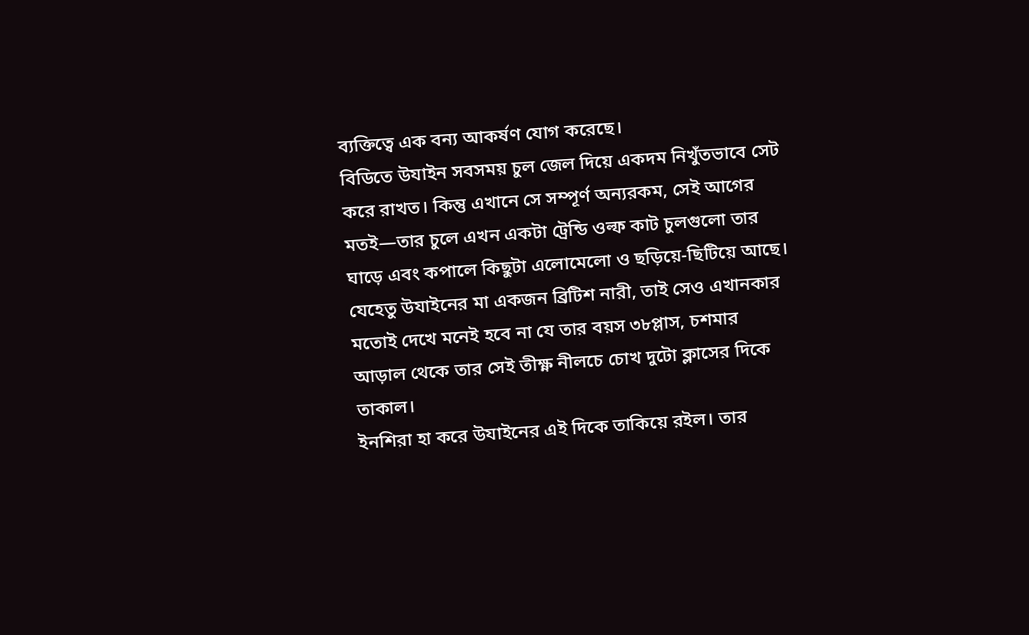ব্যক্তিত্বে এক বন্য আকর্ষণ যোগ করেছে।
বিডিতে উযাইন সবসময় চুল জেল দিয়ে একদম নিখুঁতভাবে সেট করে রাখত। কিন্তু এখানে সে সম্পূর্ণ অন্যরকম, সেই আগের মতই—তার চুলে এখন একটা ট্রেন্ডি ওল্ফ কাট চুলগুলো তার ঘাড়ে এবং কপালে কিছুটা এলোমেলো ও ছড়িয়ে-ছিটিয়ে আছে। যেহেতু উযাইনের মা একজন ব্রিটিশ নারী, তাই সেও এখানকার মতোই দেখে মনেই হবে না যে তার বয়স ৩৮প্লাস, চশমার আড়াল থেকে তার সেই তীক্ষ্ণ নীলচে চোখ দুটো ক্লাসের দিকে তাকাল।
ইনশিরা হা করে উযাইনের এই দিকে তাকিয়ে রইল। তার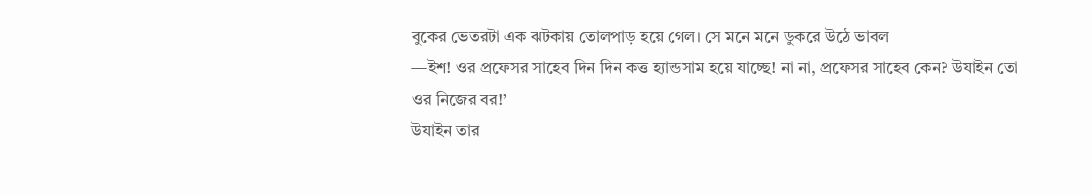বুকের ভেতরটা এক ঝটকায় তোলপাড় হয়ে গেল। সে মনে মনে ডুকরে উঠে ভাবল
—ইশ! ওর প্রফেসর সাহেব দিন দিন কত্ত হ্যান্ডসাম হয়ে যাচ্ছে! না না, প্রফেসর সাহেব কেন? উযাইন তো ওর নিজের বর!’
উযাইন তার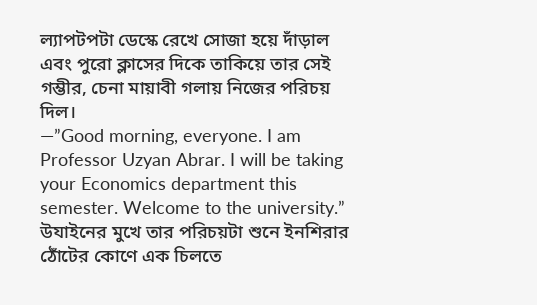ল্যাপটপটা ডেস্কে রেখে সোজা হয়ে দাঁড়াল এবং পুরো ক্লাসের দিকে তাকিয়ে তার সেই গম্ভীর, চেনা মায়াবী গলায় নিজের পরিচয় দিল।
—”Good morning, everyone. I am Professor Uzyan Abrar. I will be taking your Economics department this semester. Welcome to the university.”
উযাইনের মুখে তার পরিচয়টা শুনে ইনশিরার ঠোঁটের কোণে এক চিলতে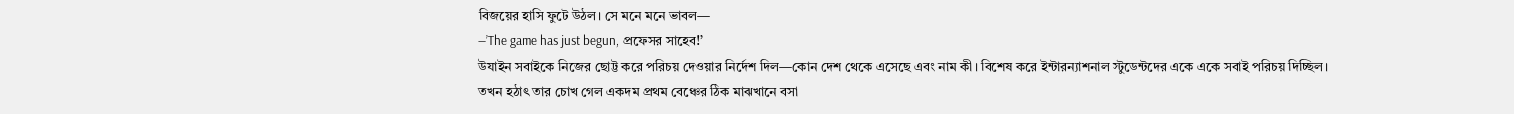বিজয়ের হাসি ফুটে উঠল। সে মনে মনে ভাবল—
—’The game has just begun, প্রফেসর সাহেব!’
উযাইন সবাইকে নিজের ছোট্ট করে পরিচয় দেওয়ার নির্দেশ দিল—কোন দেশ থেকে এসেছে এবং নাম কী। বিশেষ করে ইন্টারন্যাশনাল স্টুডেন্টদের একে একে সবাই পরিচয় দিচ্ছিল।
তখন হঠাৎ তার চোখ গেল একদম প্রথম বেঞ্চের ঠিক মাঝখানে বসা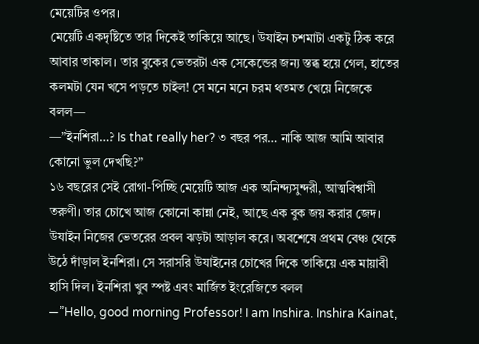মেয়েটির ওপর।
মেয়েটি একদৃষ্টিতে তার দিকেই তাকিয়ে আছে। উযাইন চশমাটা একটু ঠিক করে আবার তাকাল। তার বুকের ভেতরটা এক সেকেন্ডের জন্য স্তব্ধ হয়ে গেল, হাতের কলমটা যেন খসে পড়তে চাইল! সে মনে মনে চরম থতমত খেয়ে নিজেকে বলল—
—”ইনশিরা…? Is that really her? ৩ বছর পর… নাকি আজ আমি আবার কোনো ভুল দেখছি?”
১৬ বছরের সেই রোগা-পিচ্ছি মেয়েটি আজ এক অনিন্দ্যসুন্দরী, আত্মবিশ্বাসী তরুণী। তার চোখে আজ কোনো কান্না নেই, আছে এক বুক জয় করার জেদ। উযাইন নিজের ভেতরের প্রবল ঝড়টা আড়াল করে। অবশেষে প্রথম বেঞ্চ থেকে উঠে দাঁড়াল ইনশিরা। সে সরাসরি উযাইনের চোখের দিকে তাকিয়ে এক মায়াবী হাসি দিল। ইনশিরা খুব স্পষ্ট এবং মার্জিত ইংরেজিতে বলল
—”Hello, good morning Professor! I am Inshira. Inshira Kainat,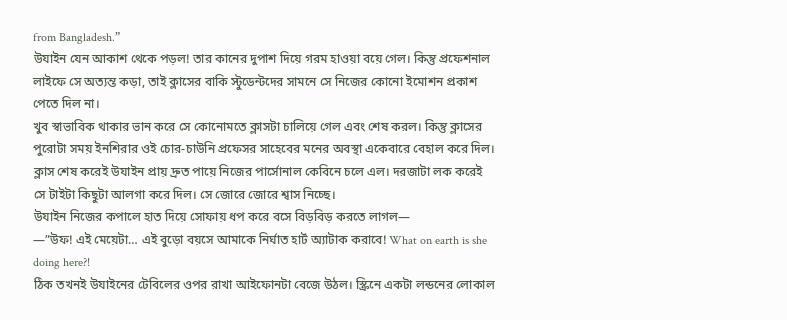from Bangladesh.”
উযাইন যেন আকাশ থেকে পড়ল! তার কানের দুপাশ দিয়ে গরম হাওয়া বয়ে গেল। কিন্তু প্রফেশনাল লাইফে সে অত্যন্ত কড়া, তাই ক্লাসের বাকি স্টুডেন্টদের সামনে সে নিজের কোনো ইমোশন প্রকাশ পেতে দিল না।
খুব স্বাভাবিক থাকার ভান করে সে কোনোমতে ক্লাসটা চালিয়ে গেল এবং শেষ করল। কিন্তু ক্লাসের পুরোটা সময় ইনশিরার ওই চোর-চাউনি প্রফেসর সাহেবের মনের অবস্থা একেবারে বেহাল করে দিল।
ক্লাস শেষ করেই উযাইন প্রায় দ্রুত পায়ে নিজের পার্সোনাল কেবিনে চলে এল। দরজাটা লক করেই সে টাইটা কিছুটা আলগা করে দিল। সে জোরে জোরে শ্বাস নিচ্ছে।
উযাইন নিজের কপালে হাত দিয়ে সোফায় ধপ করে বসে বিড়বিড় করতে লাগল—
—”উফ! এই মেয়েটা… এই বুড়ো বয়সে আমাকে নির্ঘাত হার্ট অ্যাটাক করাবে! What on earth is she doing here?!
ঠিক তখনই উযাইনের টেবিলের ওপর রাখা আইফোনটা বেজে উঠল। স্ক্রিনে একটা লন্ডনের লোকাল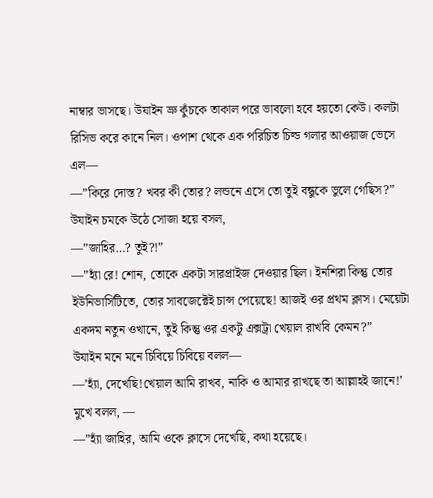নাম্বার ভাসছে। উযাইন ভ্রু কুঁচকে তাকাল পরে ভাবলো হবে হয়তো কেউ। কলটা রিসিভ করে কানে নিল। ওপাশ থেকে এক পরিচিত চিল্ড গলার আওয়াজ ভেসে এল—
—”কিরে দোস্ত? খবর কী তোর? লন্ডনে এসে তো তুই বন্ধুকে ভুলে গেছিস?”
উযাইন চমকে উঠে সোজা হয়ে বসল,
—”জাহির…? তুই?!”
—”হ্যাঁ রে! শোন, তোকে একটা সারপ্রাইজ দেওয়ার ছিল। ইনশিরা কিন্তু তোর ইউনিভার্সিটিতে, তোর সাবজেক্টেই চান্স পেয়েছে! আজই ওর প্রথম ক্লাস। মেয়েটা একদম নতুন ওখানে, তুই কিন্তু ওর একটু এক্সট্রা খেয়াল রাখবি কেমন?”
উযাইন মনে মনে চিবিয়ে চিবিয়ে বলল—
—’হ্যাঁ, দেখেছি!খেয়াল আমি রাখব, নাকি ও আমার রাখছে তা আল্লাহই জানে!’
মুখে বলল, —
—”হ্যাঁ জাহির, আমি ওকে ক্লাসে দেখেছি, কথা হয়েছে।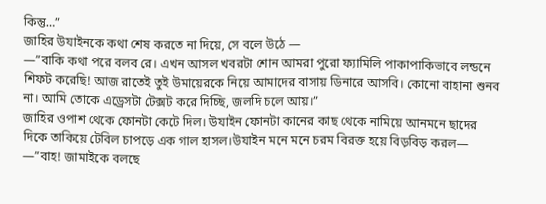কিন্তু…”
জাহির উযাইনকে কথা শেষ করতে না দিয়ে, সে বলে উঠে —
—”বাকি কথা পরে বলব রে। এখন আসল খবরটা শোন আমরা পুরো ফ্যামিলি পাকাপাকিভাবে লন্ডনে শিফট করেছি! আজ রাতেই তুই উমায়েরকে নিয়ে আমাদের বাসায় ডিনারে আসবি। কোনো বাহানা শুনব না। আমি তোকে এড্রেসটা টেক্সট করে দিচ্ছি, জলদি চলে আয়।”
জাহির ওপাশ থেকে ফোনটা কেটে দিল। উযাইন ফোনটা কানের কাছ থেকে নামিয়ে আনমনে ছাদের দিকে তাকিয়ে টেবিল চাপড়ে এক গাল হাসল।উযাইন মনে মনে চরম বিরক্ত হয়ে বিড়বিড় করল—
—”বাহ! জামাইকে বলছে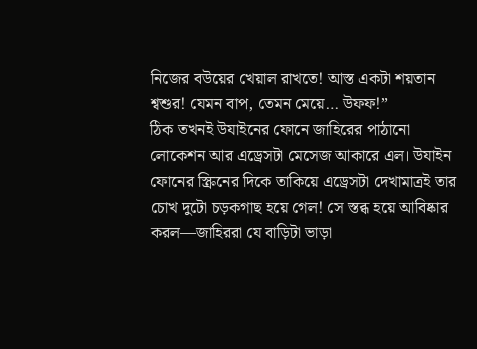নিজের বউয়ের খেয়াল রাখতে! আস্ত একটা শয়তান শ্বশুর! যেমন বাপ, তেমন মেয়ে… উফফ!”
ঠিক তখনই উযাইনের ফোনে জাহিরের পাঠানো লোকেশন আর এড্রেসটা মেসেজ আকারে এল। উযাইন ফোনের স্ক্রিনের দিকে তাকিয়ে এড্রেসটা দেখামাত্রই তার চোখ দুটো চড়কগাছ হয়ে গেল! সে স্তব্ধ হয়ে আবিষ্কার করল—জাহিররা যে বাড়িটা ভাড়া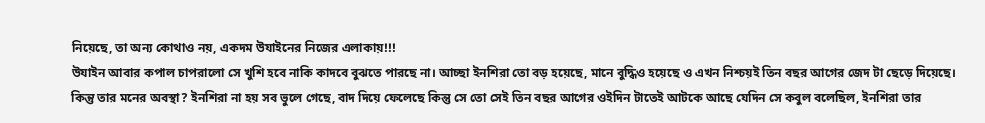নিয়েছে, তা অন্য কোথাও নয়, একদম উযাইনের নিজের এলাকায়!!!
উযাইন আবার কপাল চাপরালো সে খুশি হবে নাকি কাদবে বুঝতে পারছে না। আচ্ছা ইনশিরা তো বড় হয়েছে, মানে বুদ্ধিও হয়েছে ও এখন নিশ্চয়ই তিন বছর আগের জেদ টা ছেড়ে দিয়েছে।
কিন্তু তার মনের অবস্থা? ইনশিরা না হয় সব ভুলে গেছে, বাদ দিয়ে ফেলেছে কিন্তু সে তো সেই তিন বছর আগের ওইদিন টাতেই আটকে আছে যেদিন সে কবুল বলেছিল, ইনশিরা তার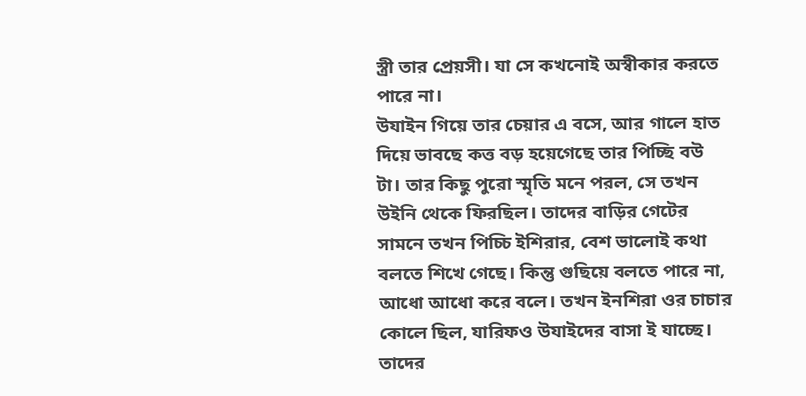স্ত্রী তার প্রেয়সী। যা সে কখনোই অস্বীকার করতে পারে না।
উযাইন গিয়ে তার চেয়ার এ বসে, আর গালে হাত দিয়ে ভাবছে কত্ত বড় হয়েগেছে তার পিচ্ছি বউ টা। তার কিছু পুরো স্মৃতি মনে পরল, সে তখন উইনি থেকে ফিরছিল। তাদের বাড়ির গেটের সামনে তখন পিচ্চি ইশিরার, বেশ ভালোই কথা বলতে শিখে গেছে। কিন্তু গুছিয়ে বলতে পারে না, আধো আধো করে বলে। তখন ইনশিরা ওর চাচার কোলে ছিল, যারিফও উযাইদের বাসা ই যাচ্ছে। তাদের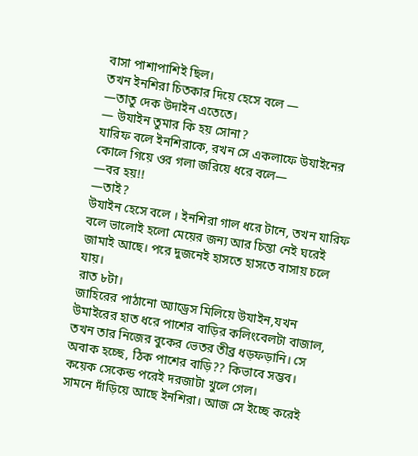বাসা পাশাপাশিই ছিল।
তখন ইনশিরা চিতকার দিয়ে হেসে বলে —
—তাতু দেক উদাইন এতেতে।
— উযাইন তুমার কি হয় সোনা?
যারিফ বলে ইনশিরাকে, রখন সে একলাফে উযাইনের কোলে গিয়ে ওর গলা জরিয়ে ধরে বলে—
—বর হয়!!
—তাই?
উযাইন হেসে বলে । ইনশিরা গাল ধরে টানে, তখন যারিফ বলে ভালোই হলো মেয়ের জন্য আর চিন্তা নেই ঘরেই জামাই আছে। পরে দুজনেই হাসতে হাসতে বাসায় চলে যায়।
রাত ৮টা।
জাহিরের পাঠানো অ্যাড্রেস মিলিয়ে উযাইন,যখন উমাইরের হাত ধরে পাশের বাড়ির কলিংবেলটা বাজাল, তখন তার নিজের বুকের ভেতর তীব্র ধড়ফড়ানি। সে অবাক হচ্ছে, ঠিক পাশের বাড়ি?? কিভাবে সম্ভব।
কয়েক সেকেন্ড পরেই দরজাটা খুলে গেল।
সামনে দাঁড়িয়ে আছে ইনশিরা। আজ সে ইচ্ছে করেই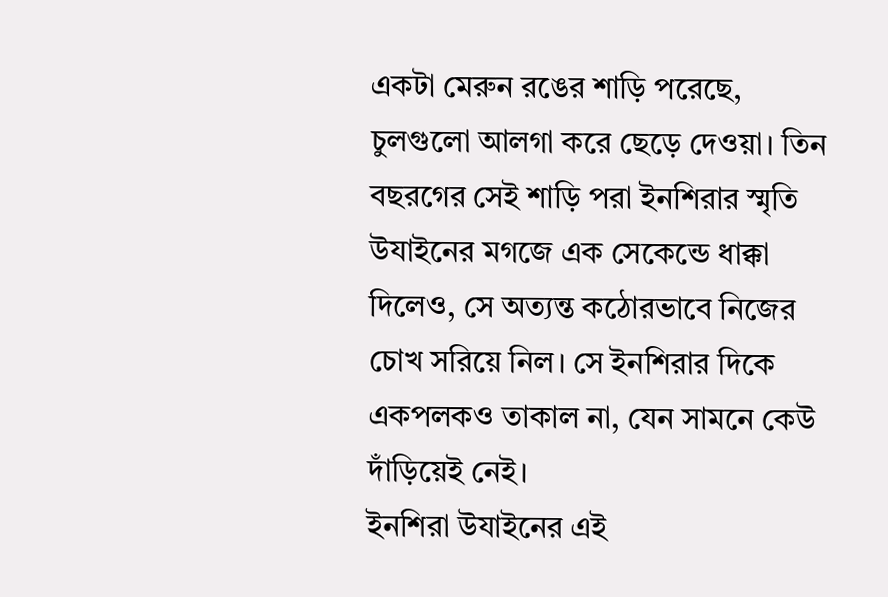একটা মেরুন রঙের শাড়ি পরেছে, চুলগুলো আলগা করে ছেড়ে দেওয়া। তিন বছরগের সেই শাড়ি পরা ইনশিরার স্মৃতি উযাইনের মগজে এক সেকেন্ডে ধাক্কা দিলেও, সে অত্যন্ত কঠোরভাবে নিজের চোখ সরিয়ে নিল। সে ইনশিরার দিকে একপলকও তাকাল না, যেন সামনে কেউ দাঁড়িয়েই নেই।
ইনশিরা উযাইনের এই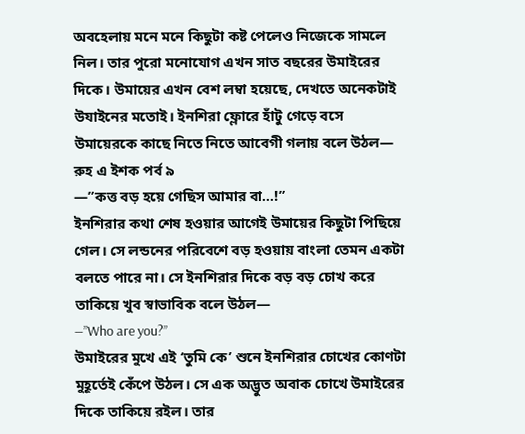অবহেলায় মনে মনে কিছুটা কষ্ট পেলেও নিজেকে সামলে নিল। তার পুরো মনোযোগ এখন সাত বছরের উমাইরের দিকে। উমায়ের এখন বেশ লম্বা হয়েছে, দেখতে অনেকটাই উযাইনের মতোই। ইনশিরা ফ্লোরে হাঁটু গেড়ে বসে উমায়েরকে কাছে নিতে নিতে আবেগী গলায় বলে উঠল—
রুহ এ ইশক পর্ব ৯
—”কত্ত বড় হয়ে গেছিস আমার বা…!”
ইনশিরার কথা শেষ হওয়ার আগেই উমায়ের কিছুটা পিছিয়ে গেল। সে লন্ডনের পরিবেশে বড় হওয়ায় বাংলা তেমন একটা বলতে পারে না। সে ইনশিরার দিকে বড় বড় চোখ করে তাকিয়ে খুব স্বাভাবিক বলে উঠল—
—”Who are you?”
উমাইরের মুখে এই ‘তুমি কে’ শুনে ইনশিরার চোখের কোণটা মুহূর্তেই কেঁপে উঠল। সে এক অদ্ভুত অবাক চোখে উমাইরের দিকে তাকিয়ে রইল। তার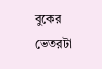বুকের ভেতরটা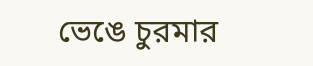ভেঙে চুরমার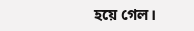হয়ে গেল।